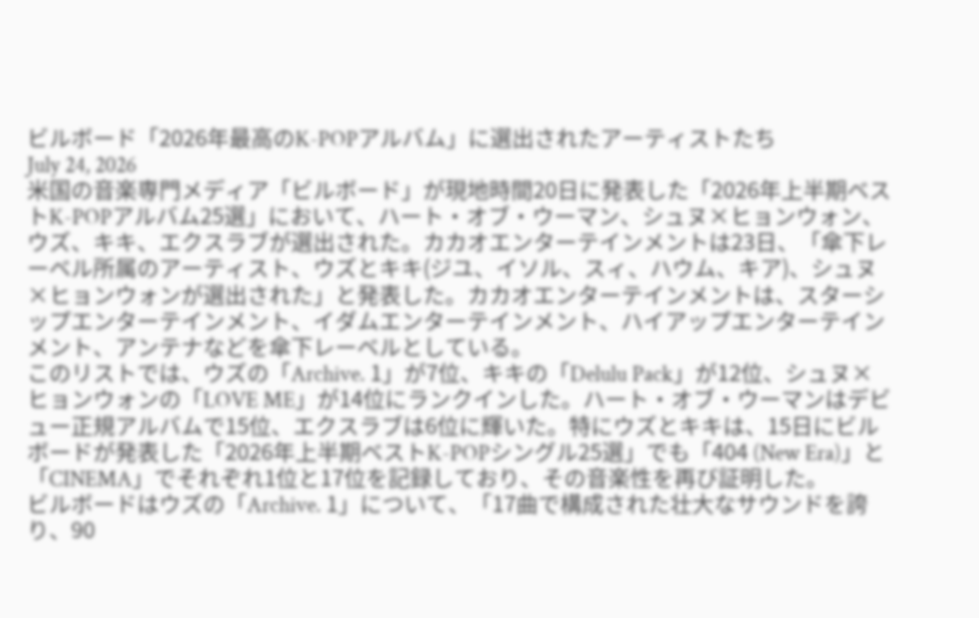ビルボード「2026年最高のK-POPアルバム」に選出されたアーティストたち
July 24, 2026
米国の音楽専門メディア「ビルボード」が現地時間20日に発表した「2026年上半期ベストK-POPアルバム25選」において、ハート・オブ・ウーマン、シュヌ×ヒョンウォン、ウズ、キキ、エクスラブが選出された。カカオエンターテインメントは23日、「傘下レーベル所属のアーティスト、ウズとキキ(ジユ、イソル、スィ、ハウム、キア)、シュヌ×ヒョンウォンが選出された」と発表した。カカオエンターテインメントは、スターシップエンターテインメント、イダムエンターテインメント、ハイアップエンターテインメント、アンテナなどを傘下レーベルとしている。
このリストでは、ウズの「Archive. 1」が7位、キキの「Delulu Pack」が12位、シュヌ×ヒョンウォンの「LOVE ME」が14位にランクインした。ハート・オブ・ウーマンはデビュー正規アルバムで15位、エクスラブは6位に輝いた。特にウズとキキは、15日にビルボードが発表した「2026年上半期ベストK-POPシングル25選」でも「404 (New Era)」と「CINEMA」でそれぞれ1位と17位を記録しており、その音楽性を再び証明した。
ビルボードはウズの「Archive. 1」について、「17曲で構成された壮大なサウンドを誇り、90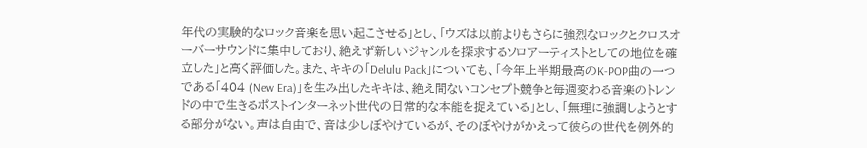年代の実験的なロック音楽を思い起こさせる」とし、「ウズは以前よりもさらに強烈なロックとクロスオーバーサウンドに集中しており、絶えず新しいジャンルを探求するソロアーティストとしての地位を確立した」と高く評価した。また、キキの「Delulu Pack」についても、「今年上半期最高のK-POP曲の一つである「404 (New Era)」を生み出したキキは、絶え間ないコンセプト競争と毎週変わる音楽のトレンドの中で生きるポストインターネット世代の日常的な本能を捉えている」とし、「無理に強調しようとする部分がない。声は自由で、音は少しぼやけているが、そのぼやけがかえって彼らの世代を例外的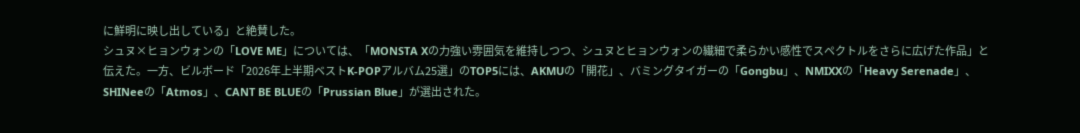に鮮明に映し出している」と絶賛した。
シュヌ×ヒョンウォンの「LOVE ME」については、「MONSTA Xの力強い雰囲気を維持しつつ、シュヌとヒョンウォンの繊細で柔らかい感性でスペクトルをさらに広げた作品」と伝えた。一方、ビルボード「2026年上半期ベストK-POPアルバム25選」のTOP5には、AKMUの「開花」、バミングタイガーの「Gongbu」、NMIXXの「Heavy Serenade」、SHINeeの「Atmos」、CANT BE BLUEの「Prussian Blue」が選出された。